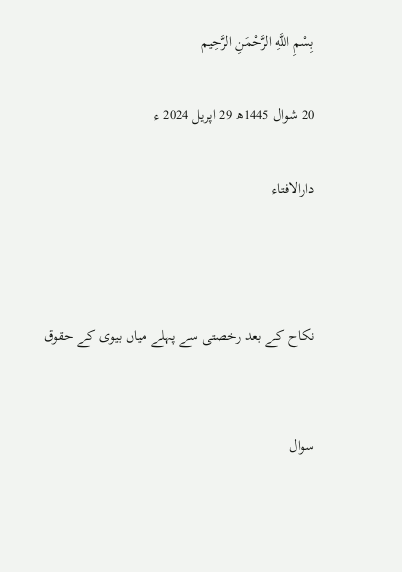بِسْمِ اللَّهِ الرَّحْمَنِ الرَّحِيم

20 شوال 1445ھ 29 اپریل 2024 ء

دارالافتاء



نکاح کے بعد رخصتی سے پہلے میاں بیوی کے حقوق


سوال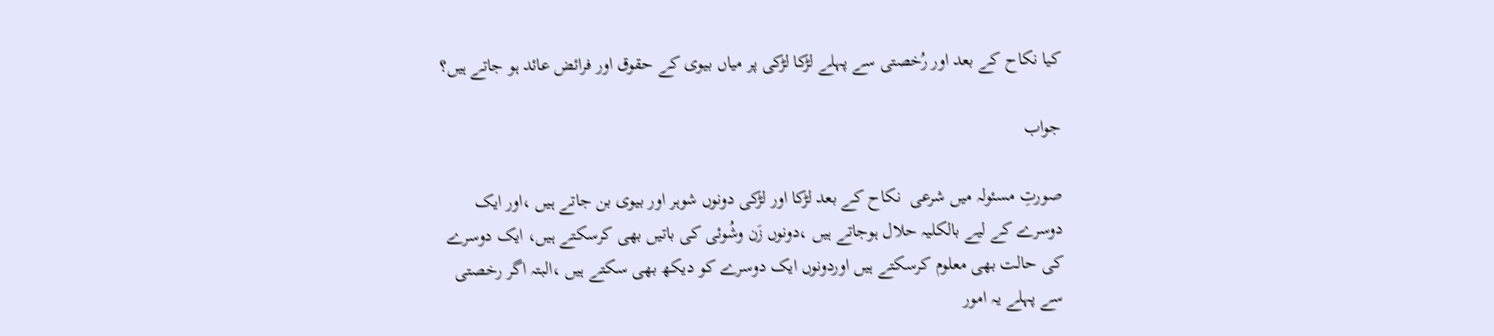کیا نکاح کے بعد اور رُخصتی سے پہلے لڑکا لڑکی پر میاں بیوی کے حقوق اور فرائض عائد ہو جاتے ہیں؟

جواب

صورتِ مسئولہ میں شرعی  نکاح کے بعد لڑکا اور لڑکی دونوں شوہر اور بیوی بن جاتے ہیں ،اور ایک دوسرے کے لیے بالکلیہ حلال ہوجاتے ہیں ،دونوں زَن وشُوئی کی باتیں بھی کرسکتے ہیں، ایک دوسرے کی حالت بھی معلوم کرسکتے ہیں اوردونوں ایک دوسرے کو دیکھ بھی سکتے ہیں ،البتہ اگر رخصتی سے پہلے یہ امور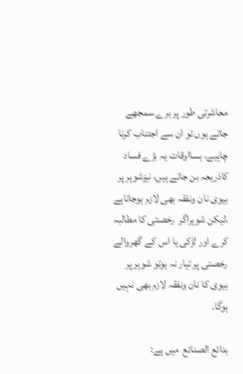معاشرتی طور پر برے سمجھے جاتے ہوں تو ان سے اجتناب کرنا چاہیے، بسااوقات یہ بڑے فساد کاذریعہ بن جاتے ہیں، نیزشوہر پر بیوی نان ونفقہ بھی لازم ہوجاتاہے ،لیکن شوہراگر  رخصتی کا مطالبہ کرے اور لڑکی یا اس کے گھروالے رخصتی پر تیار نہ ہوتو شوہر پر بیوی کا نان ونفقہ لازم بھی نہیں ہوگا۔

بدائع الصنائع  میں ہے: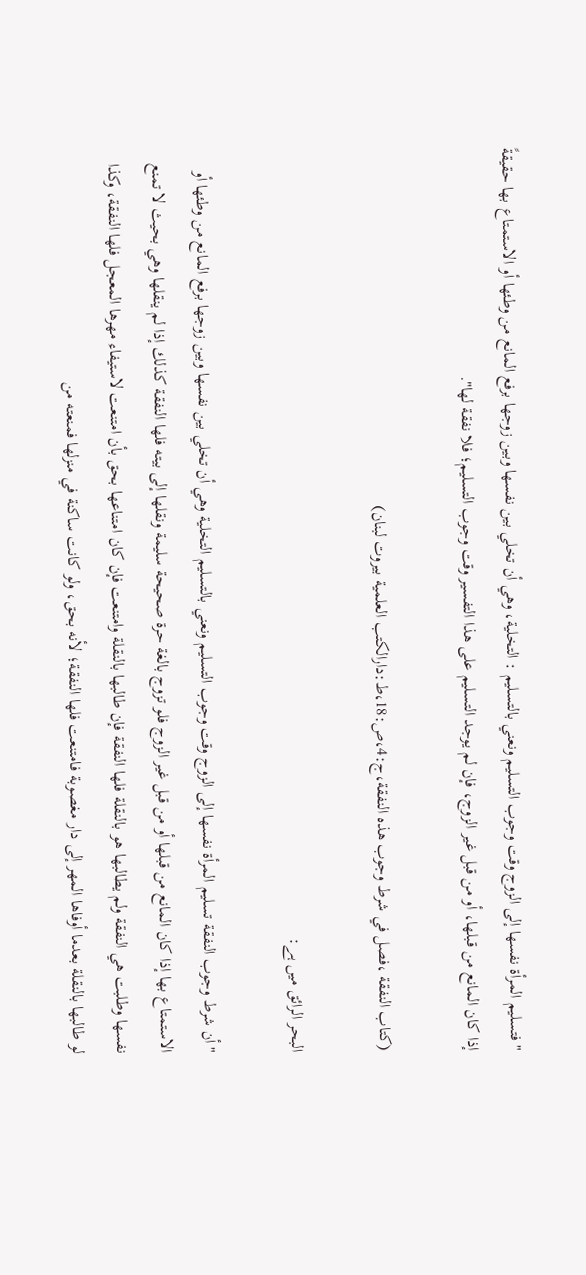"فتسليم المرأة نفسها إلى الزوج وقت وجوب التسليم ونعني بالتسليم : التخلية، وهي أن تخلي بين نفسها وبين زوجها برفع المانع من وطئها أو الاستمتاع بها حقيقةً إذا كان المانع من قبلها، أو من قبل غير الزوج، فإن لم يوجد التسليم على هذا التفسير وقت وجوب التسليم؛ فلا نفقة لها".

(كتاب النفقة ،فصل في شرط وجوب هذه النفقة،ج:4،ص:18،ط:دارالكتب العلمية بيروت لبنان)

البحر الرائق میں ہے:

"أن شرط وجوب النفقة ‌تسليم ‌المرأة نفسها إلى الزوج وقت وجوب التسليم ونعني بالتسليم التخلية وهي أن تخلي بين نفسها وبين زوجها برفع المانع من وطئها أو الاستمتاع بها إذا كان المانع من قبلها أو من قبل غير الزوج فلو تزوج بالغة حرة صحيحة سليمة ونقلها إلى بيته فلها النفقة كذلك إذا لم ينقلها وهي بحيث لا تمنع نفسها وطلبت هي النفقة ولم يطالبها هو بالنقلة فلها النفقة فإن طالبها بالنقلة وامتنعت فإن كان امتناعها بحق بأن امتنعت لاستيفاء مهرها المعجل فلها النفقة، وكذا لو طالبها بالنقلة بعدما أوفاها المهر إلى دار مغصوبة فامتنعت فلها النفقة؛ لأنه بحق، ولو كانت ساكنة في منزلها فمنعته من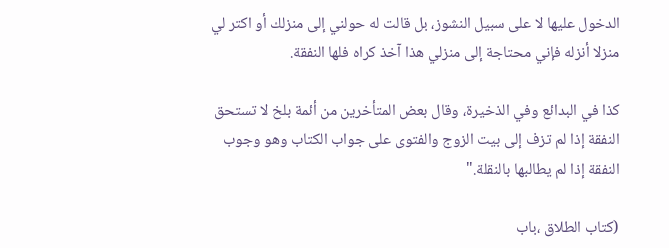الدخول عليها لا على سبيل النشوز، بل قالت له حولني إلى منزلك أو اكتر لي منزلا أنزله فإني محتاجة إلى منزلي هذا آخذ كراه فلها النفقة.

كذا في البدائع وفي الذخيرة، وقال بعض المتأخرين من أئمة بلخ لا تستحق النفقة إذا لم تزف إلى بيت الزوج والفتوى على جواب الكتاب وهو وجوب النفقة إذا لم يطالبها بالنقلة."

(كتاب الطلاق ،باب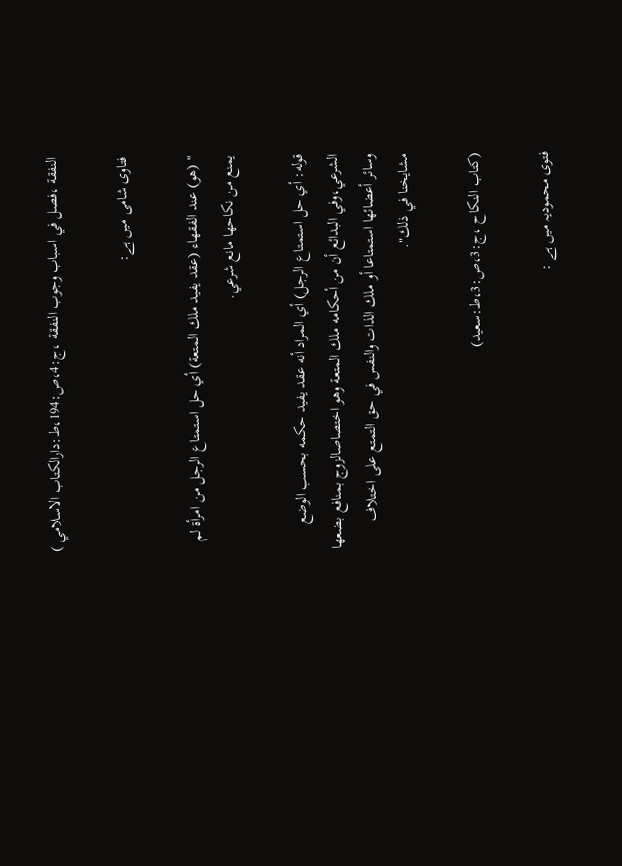النفقة ،فصل في اسباب وجوب النفقة ،ج:4،ص:194،ط:دارالكتاب الاسلامي )

فتاوی شامی میں ہے:

" (هو) عند الفقهاء (عقد يفيد ملك المتعة) أي حل استمتاع الرجل من امرأة لم يمنع من نكاحها مانع شرعي.

قوله: أي حل استمتاع الرجل) أي المراد أنه عقد يفيد حكمه بحسب الوضع الشرعي،وفي البدائع أن من أحكامه ملك المتعة وهو اختصاصالزوج بمنافع بضعها وسائر أعضائها استمتاعا أو ملك الذات والنفس في حق التمتع على اختلاف مشايخنا في ذلك".

(كتاب النكاح ،ج:3،ص:3،ط:سعيد)

فتوی محمودیہ میں ہے :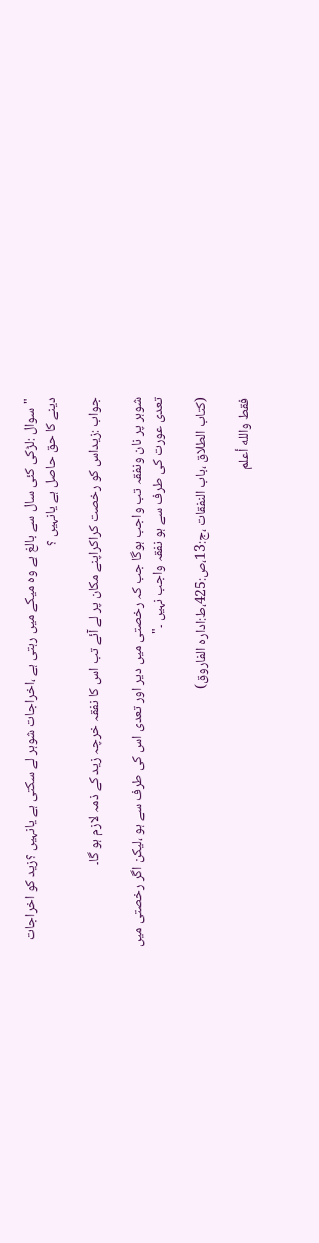"سوال :لڑکی کئی سال سے بالغ ہے وہ میکے میں رہتی ہے ،اخراجات شوہر لے سکتی ہے یانہیں ؟زید کو اخراجات دینے کا حق حاصل ہے یانہیں ؟

جواب :زیداس کو رخصت کراکراپنے مکان پر لے آئے تب اس کا نفقہ خرچہ زید کے ذمہ لازم ہو گا۔

شوہر پر نان ونفقہ تب واجب ہوگا جب کہ رخصتی میں دیر اور تعدی اس کی طرف سے ہو ،لیکن اگر رخصتی میں تعدی عورت کی طرف سے ہو نفقہ واجب نہیں ۔"

(کتاب الطلاق ،باب النفقات ،ج:13،ص:425،ط:ادارہ الفاروق)

فقط والله أعلم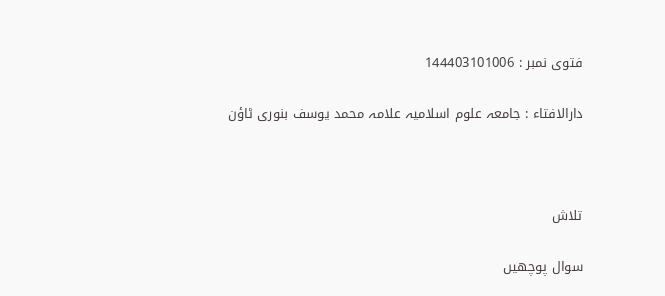فتوی نمبر : 144403101006

دارالافتاء : جامعہ علوم اسلامیہ علامہ محمد یوسف بنوری ٹاؤن



تلاش

سوال پوچھیں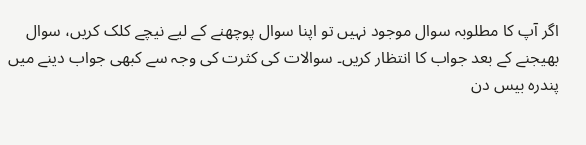اگر آپ کا مطلوبہ سوال موجود نہیں تو اپنا سوال پوچھنے کے لیے نیچے کلک کریں، سوال بھیجنے کے بعد جواب کا انتظار کریں۔ سوالات کی کثرت کی وجہ سے کبھی جواب دینے میں پندرہ بیس دن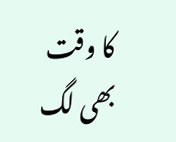کا وقت بھی لگ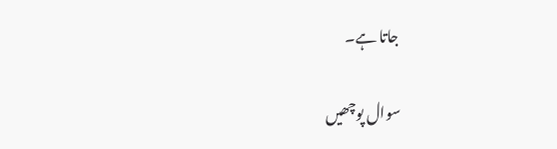جاتا ہے۔

سوال پوچھیں